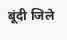बूंदी जिले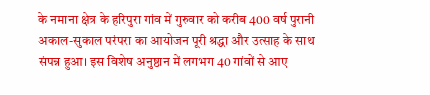के नमाना क्षेत्र के हरिपुरा गांव में गुरुवार को करीब 400 वर्ष पुरानी अकाल-सुकाल परंपरा का आयोजन पूरी श्रद्धा और उत्साह के साथ संपन्न हुआ। इस विशेष अनुष्ठान में लगभग 40 गांवों से आए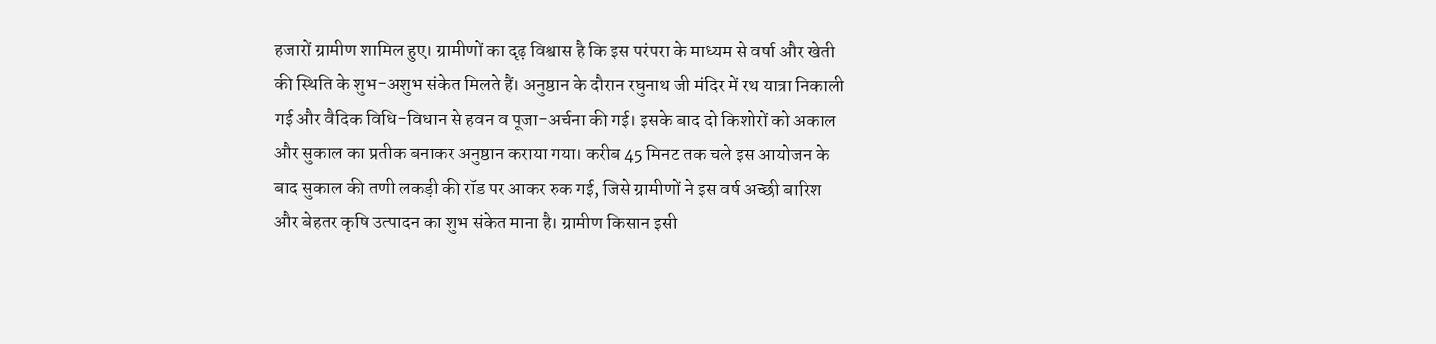हजारों ग्रामीण शामिल हुए। ग्रामीणों का दृढ़ विश्वास है कि इस परंपरा के माध्यम से वर्षा और खेती की स्थिति के शुभ-अशुभ संकेत मिलते हैं। अनुष्ठान के दौरान रघुनाथ जी मंदिर में रथ यात्रा निकाली गई और वैदिक विधि-विधान से हवन व पूजा-अर्चना की गई। इसके बाद दो किशोरों को अकाल और सुकाल का प्रतीक बनाकर अनुष्ठान कराया गया। करीब 45 मिनट तक चले इस आयोजन के बाद सुकाल की तणी लकड़ी की रॉड पर आकर रुक गई, जिसे ग्रामीणों ने इस वर्ष अच्छी बारिश और बेहतर कृषि उत्पादन का शुभ संकेत माना है। ग्रामीण किसान इसी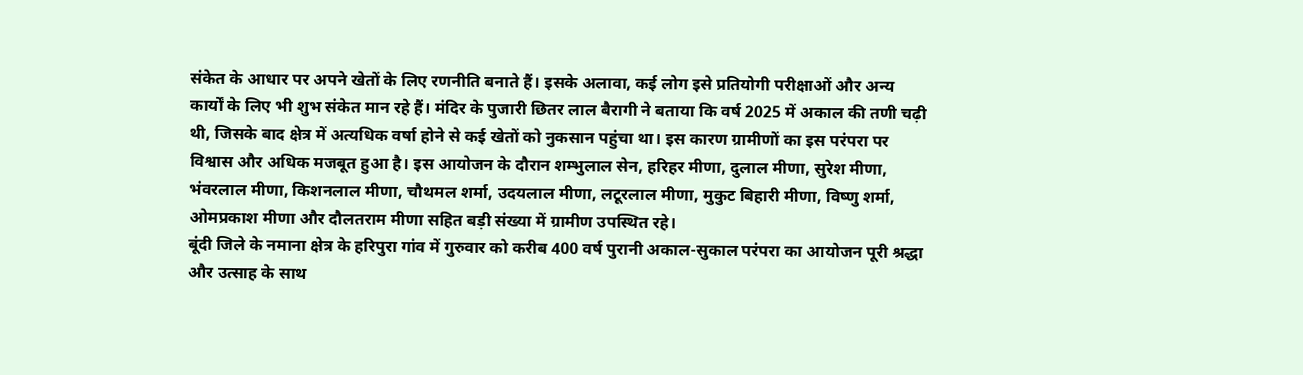संकेत के आधार पर अपने खेतों के लिए रणनीति बनाते हैं। इसके अलावा, कई लोग इसे प्रतियोगी परीक्षाओं और अन्य कार्यों के लिए भी शुभ संकेत मान रहे हैं। मंदिर के पुजारी छितर लाल बैरागी ने बताया कि वर्ष 2025 में अकाल की तणी चढ़ी थी, जिसके बाद क्षेत्र में अत्यधिक वर्षा होने से कई खेतों को नुकसान पहुंचा था। इस कारण ग्रामीणों का इस परंपरा पर विश्वास और अधिक मजबूत हुआ है। इस आयोजन के दौरान शम्भुलाल सेन, हरिहर मीणा, दुलाल मीणा, सुरेश मीणा, भंवरलाल मीणा, किशनलाल मीणा, चौथमल शर्मा, उदयलाल मीणा, लटूरलाल मीणा, मुकुट बिहारी मीणा, विष्णु शर्मा, ओमप्रकाश मीणा और दौलतराम मीणा सहित बड़ी संख्या में ग्रामीण उपस्थित रहे।
बूंदी जिले के नमाना क्षेत्र के हरिपुरा गांव में गुरुवार को करीब 400 वर्ष पुरानी अकाल-सुकाल परंपरा का आयोजन पूरी श्रद्धा और उत्साह के साथ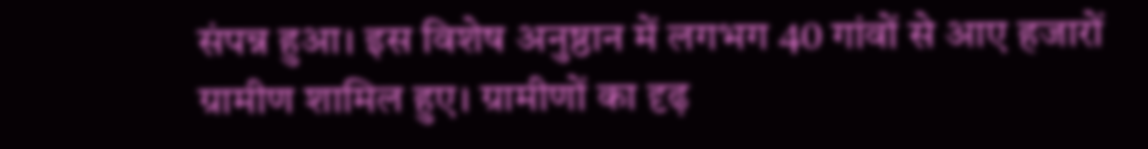संपन्न हुआ। इस विशेष अनुष्ठान में लगभग 40 गांवों से आए हजारों ग्रामीण शामिल हुए। ग्रामीणों का दृढ़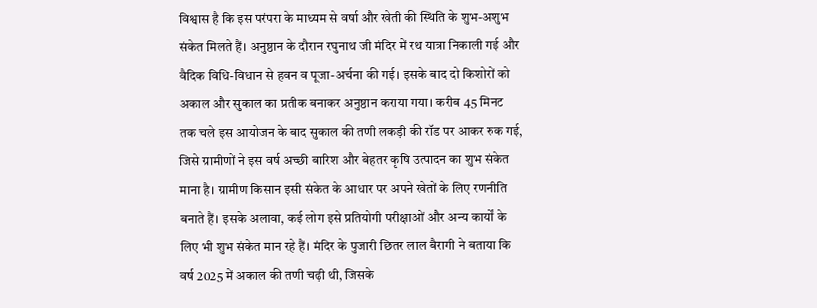विश्वास है कि इस परंपरा के माध्यम से वर्षा और खेती की स्थिति के शुभ-अशुभ संकेत मिलते हैं। अनुष्ठान के दौरान रघुनाथ जी मंदिर में रथ यात्रा निकाली गई और वैदिक विधि-विधान से हवन व पूजा-अर्चना की गई। इसके बाद दो किशोरों को अकाल और सुकाल का प्रतीक बनाकर अनुष्ठान कराया गया। करीब 45 मिनट तक चले इस आयोजन के बाद सुकाल की तणी लकड़ी की रॉड पर आकर रुक गई, जिसे ग्रामीणों ने इस वर्ष अच्छी बारिश और बेहतर कृषि उत्पादन का शुभ संकेत माना है। ग्रामीण किसान इसी संकेत के आधार पर अपने खेतों के लिए रणनीति बनाते हैं। इसके अलावा, कई लोग इसे प्रतियोगी परीक्षाओं और अन्य कार्यों के लिए भी शुभ संकेत मान रहे हैं। मंदिर के पुजारी छितर लाल बैरागी ने बताया कि वर्ष 2025 में अकाल की तणी चढ़ी थी, जिसके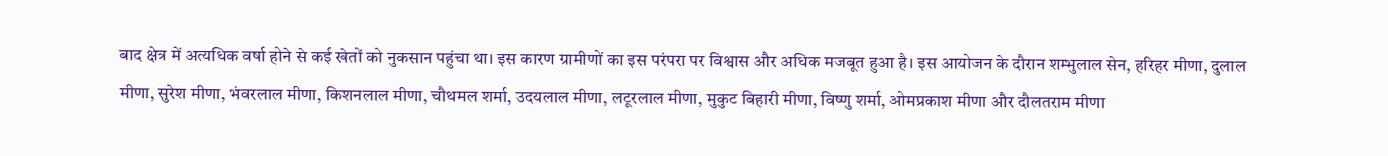बाद क्षेत्र में अत्यधिक वर्षा होने से कई खेतों को नुकसान पहुंचा था। इस कारण ग्रामीणों का इस परंपरा पर विश्वास और अधिक मजबूत हुआ है। इस आयोजन के दौरान शम्भुलाल सेन, हरिहर मीणा, दुलाल मीणा, सुरेश मीणा, भंवरलाल मीणा, किशनलाल मीणा, चौथमल शर्मा, उदयलाल मीणा, लटूरलाल मीणा, मुकुट बिहारी मीणा, विष्णु शर्मा, ओमप्रकाश मीणा और दौलतराम मीणा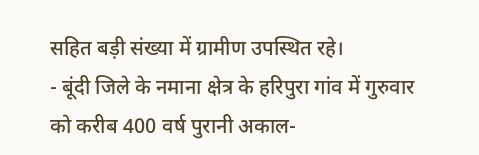सहित बड़ी संख्या में ग्रामीण उपस्थित रहे।
- बूंदी जिले के नमाना क्षेत्र के हरिपुरा गांव में गुरुवार को करीब 400 वर्ष पुरानी अकाल-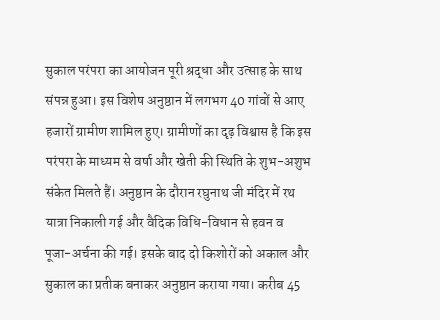सुकाल परंपरा का आयोजन पूरी श्रद्धा और उत्साह के साथ संपन्न हुआ। इस विशेष अनुष्ठान में लगभग 40 गांवों से आए हजारों ग्रामीण शामिल हुए। ग्रामीणों का दृढ़ विश्वास है कि इस परंपरा के माध्यम से वर्षा और खेती की स्थिति के शुभ-अशुभ संकेत मिलते हैं। अनुष्ठान के दौरान रघुनाथ जी मंदिर में रथ यात्रा निकाली गई और वैदिक विधि-विधान से हवन व पूजा-अर्चना की गई। इसके बाद दो किशोरों को अकाल और सुकाल का प्रतीक बनाकर अनुष्ठान कराया गया। करीब 45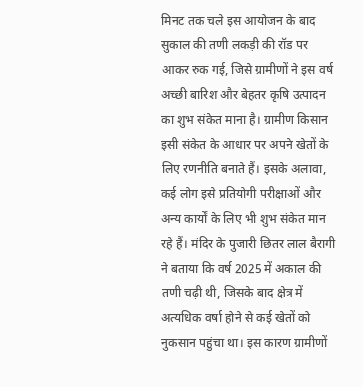मिनट तक चले इस आयोजन के बाद सुकाल की तणी लकड़ी की रॉड पर आकर रुक गई, जिसे ग्रामीणों ने इस वर्ष अच्छी बारिश और बेहतर कृषि उत्पादन का शुभ संकेत माना है। ग्रामीण किसान इसी संकेत के आधार पर अपने खेतों के लिए रणनीति बनाते हैं। इसके अलावा, कई लोग इसे प्रतियोगी परीक्षाओं और अन्य कार्यों के लिए भी शुभ संकेत मान रहे हैं। मंदिर के पुजारी छितर लाल बैरागी ने बताया कि वर्ष 2025 में अकाल की तणी चढ़ी थी, जिसके बाद क्षेत्र में अत्यधिक वर्षा होने से कई खेतों को नुकसान पहुंचा था। इस कारण ग्रामीणों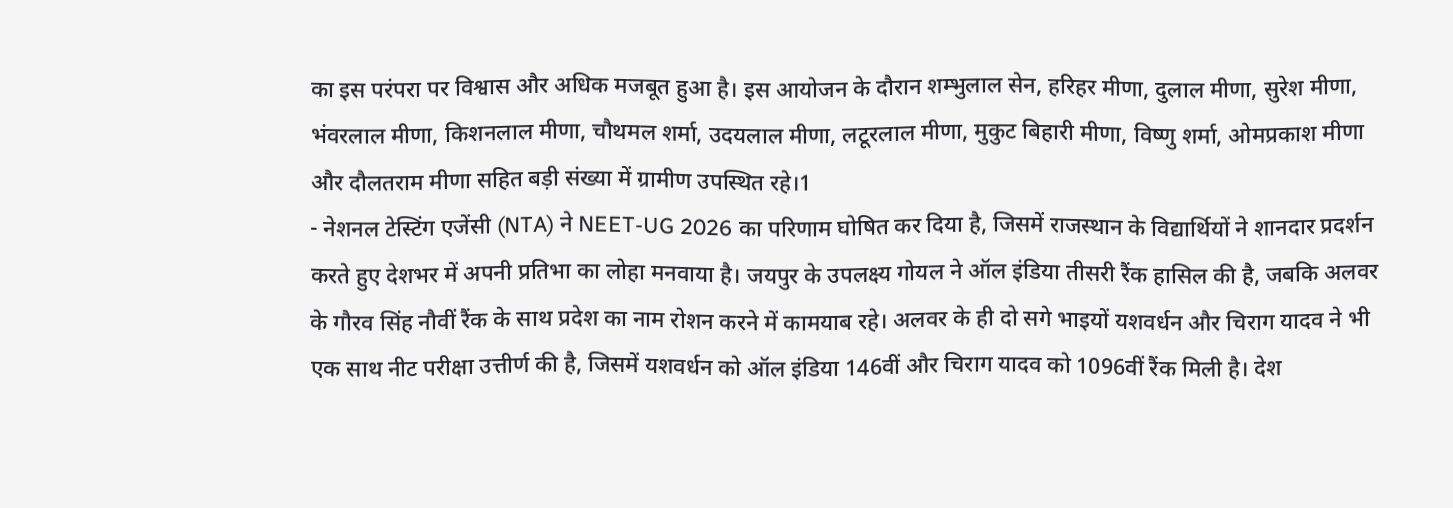का इस परंपरा पर विश्वास और अधिक मजबूत हुआ है। इस आयोजन के दौरान शम्भुलाल सेन, हरिहर मीणा, दुलाल मीणा, सुरेश मीणा, भंवरलाल मीणा, किशनलाल मीणा, चौथमल शर्मा, उदयलाल मीणा, लटूरलाल मीणा, मुकुट बिहारी मीणा, विष्णु शर्मा, ओमप्रकाश मीणा और दौलतराम मीणा सहित बड़ी संख्या में ग्रामीण उपस्थित रहे।1
- नेशनल टेस्टिंग एजेंसी (NTA) ने NEET-UG 2026 का परिणाम घोषित कर दिया है, जिसमें राजस्थान के विद्यार्थियों ने शानदार प्रदर्शन करते हुए देशभर में अपनी प्रतिभा का लोहा मनवाया है। जयपुर के उपलक्ष्य गोयल ने ऑल इंडिया तीसरी रैंक हासिल की है, जबकि अलवर के गौरव सिंह नौवीं रैंक के साथ प्रदेश का नाम रोशन करने में कामयाब रहे। अलवर के ही दो सगे भाइयों यशवर्धन और चिराग यादव ने भी एक साथ नीट परीक्षा उत्तीर्ण की है, जिसमें यशवर्धन को ऑल इंडिया 146वीं और चिराग यादव को 1096वीं रैंक मिली है। देश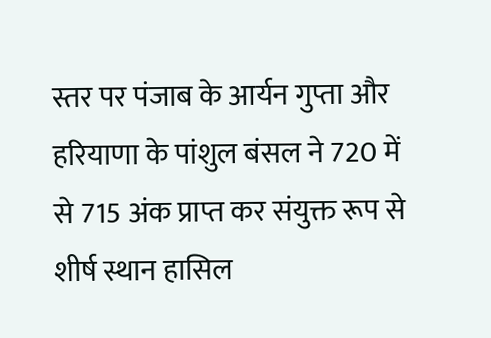स्तर पर पंजाब के आर्यन गुप्ता और हरियाणा के पांशुल बंसल ने 720 में से 715 अंक प्राप्त कर संयुक्त रूप से शीर्ष स्थान हासिल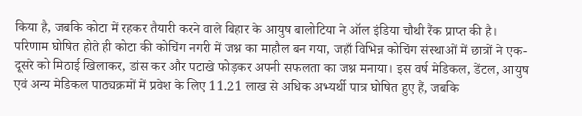किया है, जबकि कोटा में रहकर तैयारी करने वाले बिहार के आयुष बालोटिया ने ऑल इंडिया चौथी रैंक प्राप्त की है। परिणाम घोषित होते ही कोटा की कोचिंग नगरी में जश्न का माहौल बन गया, जहाँ विभिन्न कोचिंग संस्थाओं में छात्रों ने एक-दूसरे को मिठाई खिलाकर, डांस कर और पटाखे फोड़कर अपनी सफलता का जश्न मनाया। इस वर्ष मेडिकल, डेंटल, आयुष एवं अन्य मेडिकल पाठ्यक्रमों में प्रवेश के लिए 11.21 लाख से अधिक अभ्यर्थी पात्र घोषित हुए हैं, जबकि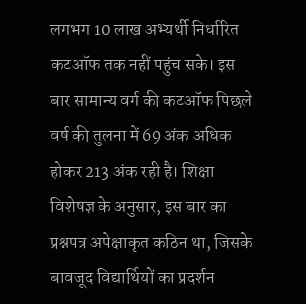लगभग 10 लाख अभ्यर्थी निर्धारित कटऑफ तक नहीं पहुंच सके। इस बार सामान्य वर्ग की कटऑफ पिछले वर्ष की तुलना में 69 अंक अधिक होकर 213 अंक रही है। शिक्षा विशेषज्ञ के अनुसार, इस बार का प्रश्नपत्र अपेक्षाकृत कठिन था, जिसके बावजूद विद्यार्थियों का प्रदर्शन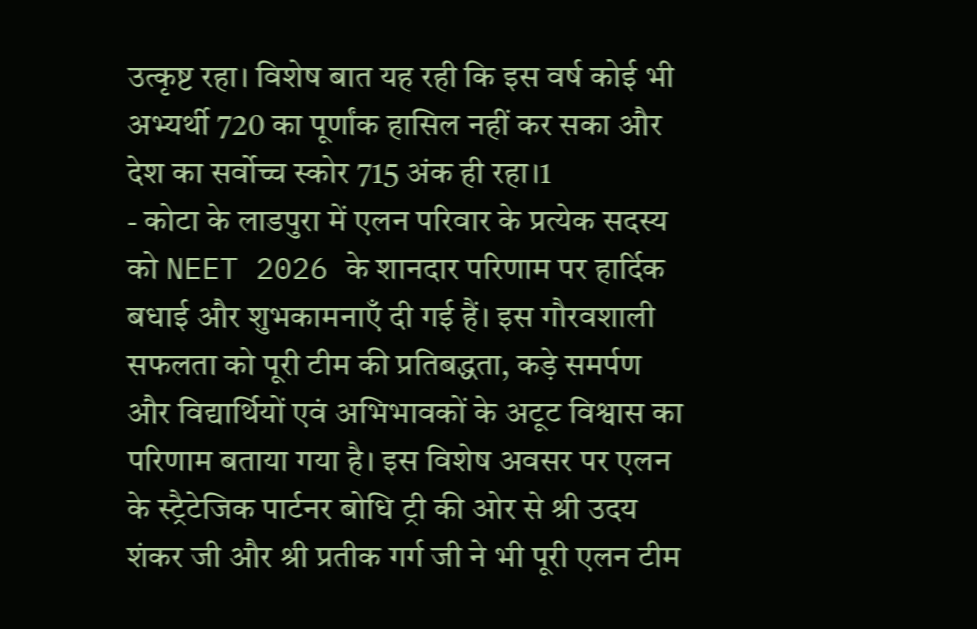उत्कृष्ट रहा। विशेष बात यह रही कि इस वर्ष कोई भी अभ्यर्थी 720 का पूर्णांक हासिल नहीं कर सका और देश का सर्वोच्च स्कोर 715 अंक ही रहा।1
- कोटा के लाडपुरा में एलन परिवार के प्रत्येक सदस्य को NEET 2026 के शानदार परिणाम पर हार्दिक बधाई और शुभकामनाएँ दी गई हैं। इस गौरवशाली सफलता को पूरी टीम की प्रतिबद्धता, कड़े समर्पण और विद्यार्थियों एवं अभिभावकों के अटूट विश्वास का परिणाम बताया गया है। इस विशेष अवसर पर एलन के स्ट्रैटेजिक पार्टनर बोधि ट्री की ओर से श्री उदय शंकर जी और श्री प्रतीक गर्ग जी ने भी पूरी एलन टीम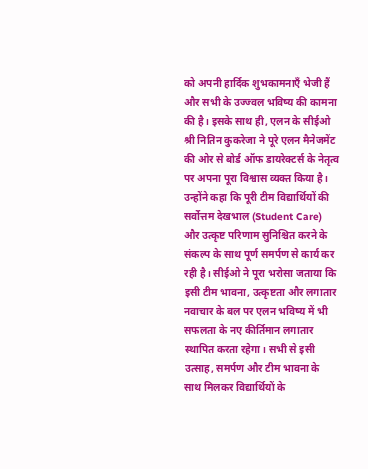को अपनी हार्दिक शुभकामनाएँ भेजी हैं और सभी के उज्ज्वल भविष्य की कामना की है। इसके साथ ही, एलन के सीईओ श्री नितिन कुकरेजा ने पूरे एलन मैनेजमेंट की ओर से बोर्ड ऑफ डायरेक्टर्स के नेतृत्व पर अपना पूरा विश्वास व्यक्त किया है। उन्होंने कहा कि पूरी टीम विद्यार्थियों की सर्वोत्तम देखभाल (Student Care) और उत्कृष्ट परिणाम सुनिश्चित करने के संकल्प के साथ पूर्ण समर्पण से कार्य कर रही है। सीईओ ने पूरा भरोसा जताया कि इसी टीम भावना, उत्कृष्टता और लगातार नवाचार के बल पर एलन भविष्य में भी सफलता के नए कीर्तिमान लगातार स्थापित करता रहेगा। सभी से इसी उत्साह, समर्पण और टीम भावना के साथ मिलकर विद्यार्थियों के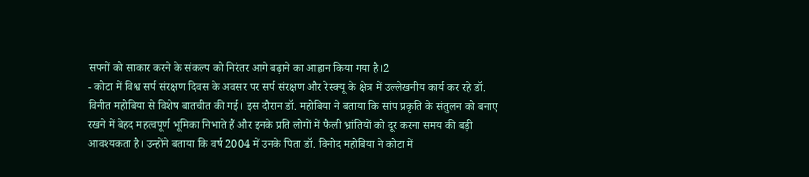सपनों को साकार करने के संकल्प को निरंतर आगे बढ़ाने का आह्वान किया गया है।2
- कोटा में विश्व सर्प संरक्षण दिवस के अवसर पर सर्प संरक्षण और रेस्क्यू के क्षेत्र में उल्लेखनीय कार्य कर रहे डॉ. विनीत महोबिया से विशेष बातचीत की गई। इस दौरान डॉ. महोबिया ने बताया कि सांप प्रकृति के संतुलन को बनाए रखने में बेहद महत्वपूर्ण भूमिका निभाते हैं और इनके प्रति लोगों में फैली भ्रांतियों को दूर करना समय की बड़ी आवश्यकता है। उन्होंने बताया कि वर्ष 2004 में उनके पिता डॉ. विनोद महोबिया ने कोटा में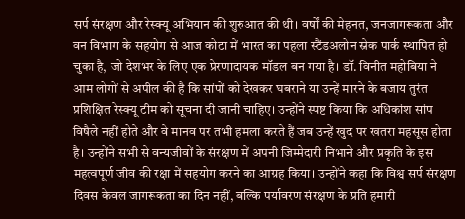सर्प संरक्षण और रेस्क्यू अभियान की शुरुआत की थी। वर्षों की मेहनत, जनजागरूकता और वन विभाग के सहयोग से आज कोटा में भारत का पहला स्टैंडअलोन स्नेक पार्क स्थापित हो चुका है, जो देशभर के लिए एक प्रेरणादायक मॉडल बन गया है। डॉ. विनीत महोबिया ने आम लोगों से अपील की है कि सांपों को देखकर घबराने या उन्हें मारने के बजाय तुरंत प्रशिक्षित रेस्क्यू टीम को सूचना दी जानी चाहिए। उन्होंने स्पष्ट किया कि अधिकांश सांप विषैले नहीं होते और वे मानव पर तभी हमला करते हैं जब उन्हें खुद पर खतरा महसूस होता है। उन्होंने सभी से वन्यजीवों के संरक्षण में अपनी जिम्मेदारी निभाने और प्रकृति के इस महत्वपूर्ण जीव की रक्षा में सहयोग करने का आग्रह किया। उन्होंने कहा कि विश्व सर्प संरक्षण दिवस केवल जागरूकता का दिन नहीं, बल्कि पर्यावरण संरक्षण के प्रति हमारी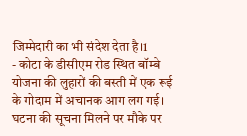जिम्मेदारी का भी संदेश देता है।1
- कोटा के डीसीएम रोड स्थित बॉम्बे योजना की लुहारों की बस्ती में एक रूई के गोदाम में अचानक आग लग गई। घटना की सूचना मिलने पर मौके पर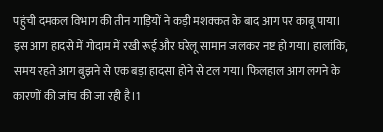पहुंची दमकल विभाग की तीन गाड़ियों ने कड़ी मशक्कत के बाद आग पर काबू पाया। इस आग हादसे में गोदाम में रखी रूई और घरेलू सामान जलकर नष्ट हो गया। हालांकि, समय रहते आग बुझने से एक बड़ा हादसा होने से टल गया। फिलहाल आग लगने के कारणों की जांच की जा रही है।1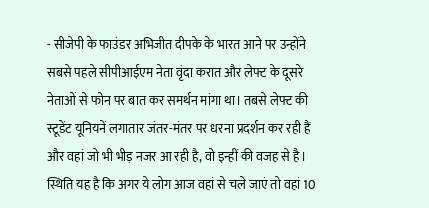- सीजेपी के फाउंडर अभिजीत दीपके के भारत आने पर उन्होंने सबसे पहले सीपीआईएम नेता वृंदा करात और लेफ्ट के दूसरे नेताओं से फोन पर बात कर समर्थन मांगा था। तबसे लेफ्ट की स्टूडेंट यूनियनें लगातार जंतर-मंतर पर धरना प्रदर्शन कर रही हैं और वहां जो भी भीड़ नजर आ रही है, वो इन्हीं की वजह से है। स्थिति यह है कि अगर ये लोग आज वहां से चले जाएं तो वहां 10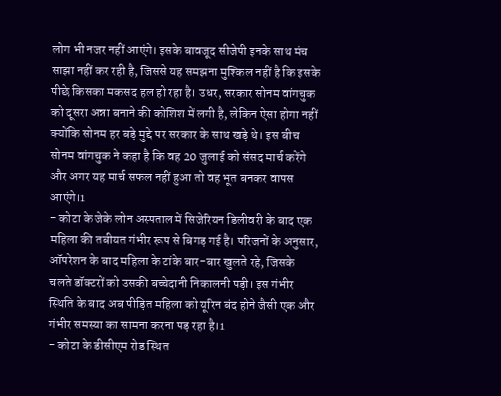लोग भी नजर नहीं आएंगे। इसके बावजूद सीजेपी इनके साथ मंच साझा नहीं कर रही है, जिससे यह समझना मुश्किल नहीं है कि इसके पीछे किसका मकसद हल हो रहा है। उधर, सरकार सोनम वांगचुक को दूसरा अन्ना बनाने की कोशिश में लगी है, लेकिन ऐसा होगा नहीं क्योंकि सोनम हर बड़े मुद्दे पर सरकार के साथ खड़े थे। इस बीच सोनम वांगचुक ने कहा है कि वह 20 जुलाई को संसद मार्च करेंगे और अगर यह मार्च सफल नहीं हुआ तो वह भूत बनकर वापस आएंगे।1
- कोटा के जेके लोन अस्पताल में सिजेरियन डिलीवरी के बाद एक महिला की तबीयत गंभीर रूप से बिगड़ गई है। परिजनों के अनुसार, ऑपरेशन के बाद महिला के टांके बार-बार खुलते रहे, जिसके चलते डॉक्टरों को उसकी बच्चेदानी निकालनी पड़ी। इस गंभीर स्थिति के बाद अब पीड़ित महिला को यूरिन बंद होने जैसी एक और गंभीर समस्या का सामना करना पड़ रहा है।1
- कोटा के डीसीएम रोड स्थित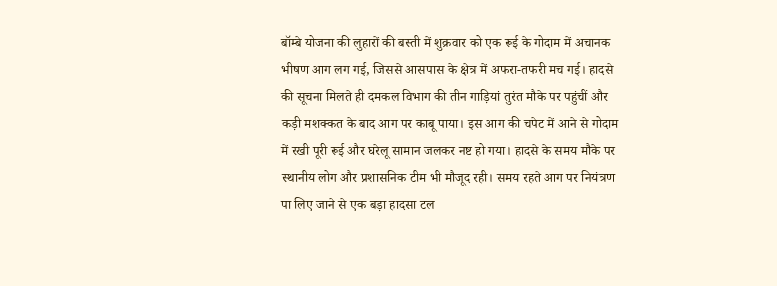बॉम्बे योजना की लुहारों की बस्ती में शुक्रवार को एक रूई के गोदाम में अचानक भीषण आग लग गई, जिससे आसपास के क्षेत्र में अफरा-तफरी मच गई। हादसे की सूचना मिलते ही दमकल विभाग की तीन गाड़ियां तुरंत मौके पर पहुंचीं और कड़ी मशक्कत के बाद आग पर काबू पाया। इस आग की चपेट में आने से गोदाम में रखी पूरी रूई और घरेलू सामान जलकर नष्ट हो गया। हादसे के समय मौके पर स्थानीय लोग और प्रशासनिक टीम भी मौजूद रही। समय रहते आग पर नियंत्रण पा लिए जाने से एक बड़ा हादसा टल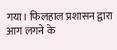गया। फिलहाल प्रशासन द्वारा आग लगने के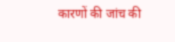कारणों की जांच की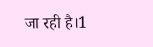जा रही है।1